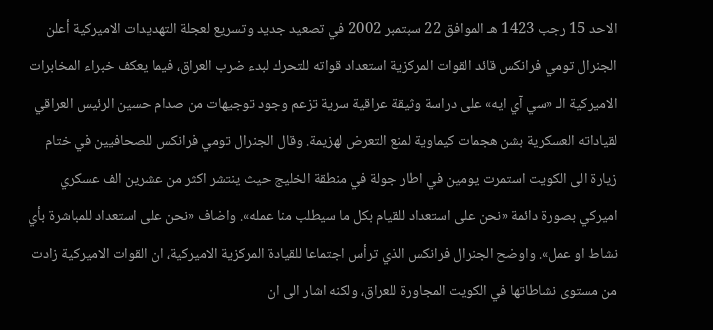الاحد 15 رجب 1423 هـ الموافق 22 سبتمبر 2002 في تصعيد جديد وتسريع لعجلة التهديدات الاميركية أعلن الجنرال تومي فرانكس قائد القوات المركزية استعداد قواته للتحرك لبدء ضرب العراق، فيما يعكف خبراء المخابرات الاميركية الـ «سي آي ايه» على دراسة وثيقة عراقية سرية تزعم وجود توجيهات من صدام حسين الرئيس العراقي لقياداته العسكرية بشن هجمات كيماوية لمنع التعرض لهزيمة. وقال الجنرال تومي فرانكس للصحافيين في ختام زيارة الى الكويت استمرت يومين في اطار جولة في منطقة الخليج حيث ينتشر اكثر من عشرين الف عسكري اميركي بصورة دائمة «نحن على استعداد للقيام بكل ما سيطلب منا عمله». واضاف «نحن على استعداد للمباشرة بأي نشاط او عمل». واوضح الجنرال فرانكس الذي ترأس اجتماعا للقيادة المركزية الاميركية، ان القوات الاميركية زادت من مستوى نشاطاتها في الكويت المجاورة للعراق، ولكنه اشار الى ان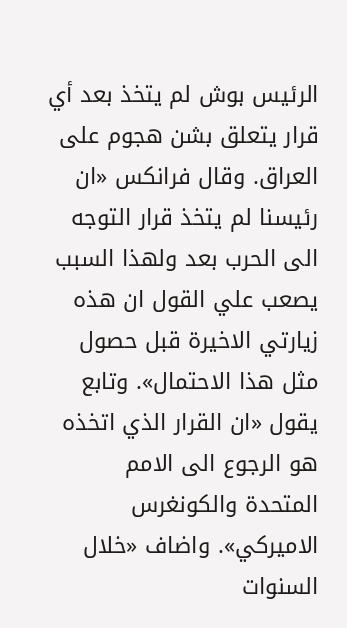الرئيس بوش لم يتخذ بعد أي قرار يتعلق بشن هجوم على العراق. وقال فرانكس «ان رئيسنا لم يتخذ قرار التوجه الى الحرب بعد ولهذا السبب يصعب علي القول ان هذه زيارتي الاخيرة قبل حصول مثل هذا الاحتمال». وتابع يقول «ان القرار الذي اتخذه هو الرجوع الى الامم المتحدة والكونغرس الاميركي». واضاف «خلال السنوات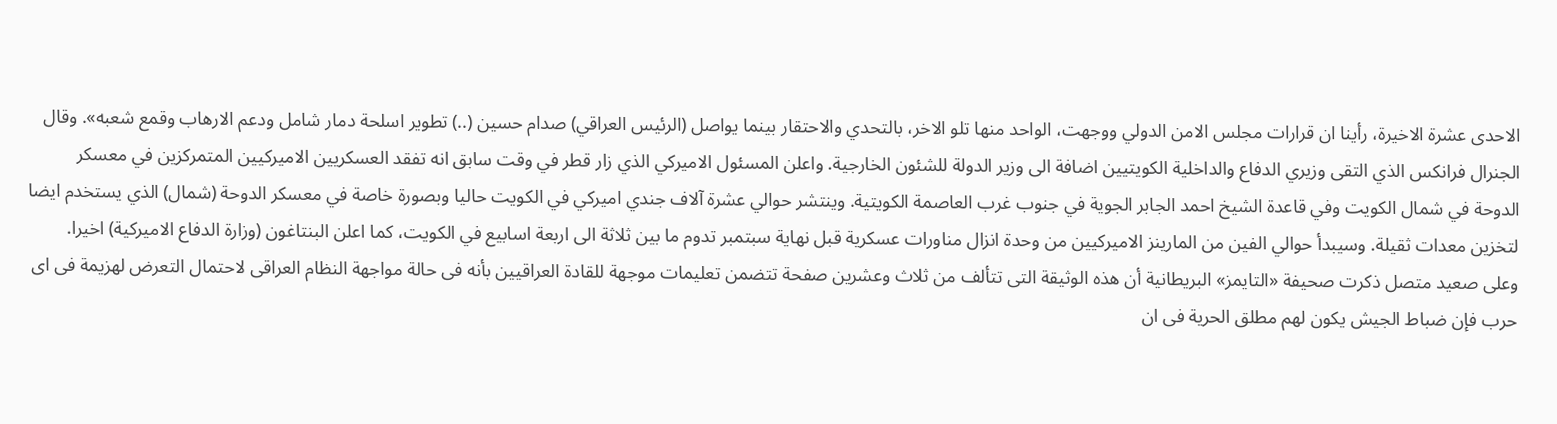الاحدى عشرة الاخيرة، رأينا ان قرارات مجلس الامن الدولي ووجهت، الواحد منها تلو الاخر، بالتحدي والاحتقار بينما يواصل (الرئيس العراقي) صدام حسين (..) تطوير اسلحة دمار شامل ودعم الارهاب وقمع شعبه». وقال الجنرال فرانكس الذي التقى وزيري الدفاع والداخلية الكويتيين اضافة الى وزير الدولة للشئون الخارجية. واعلن المسئول الاميركي الذي زار قطر في وقت سابق انه تفقد العسكريين الاميركيين المتمركزين في معسكر الدوحة في شمال الكويت وفي قاعدة الشيخ احمد الجابر الجوية في جنوب غرب العاصمة الكويتية. وينتشر حوالي عشرة آلاف جندي اميركي في الكويت حاليا وبصورة خاصة في معسكر الدوحة (شمال) الذي يستخدم ايضا لتخزين معدات ثقيلة. وسيبدأ حوالي الفين من المارينز الاميركيين من وحدة انزال مناورات عسكرية قبل نهاية سبتمبر تدوم ما بين ثلاثة الى اربعة اسابيع في الكويت، كما اعلن البنتاغون (وزارة الدفاع الاميركية) اخيرا. وعلى صعيد متصل ذكرت صحيفة «التايمز» البريطانية أن هذه الوثيقة التى تتألف من ثلاث وعشرين صفحة تتضمن تعليمات موجهة للقادة العراقيين بأنه فى حالة مواجهة النظام العراقى لاحتمال التعرض لهزيمة فى اى حرب فإن ضباط الجيش يكون لهم مطلق الحرية فى ان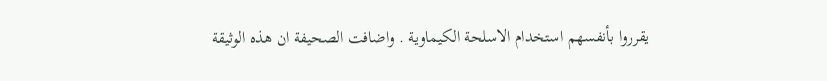يقرروا بأنفسهم استخدام الاسلحة الكيماوية . واضافت الصحيفة ان هذه الوثيقة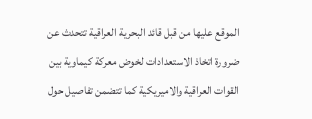الموقع عليها من قبل قائد البحرية العراقية تتحدث عن ضرورة اتخاذ الاستعدادات لخوض معركة كيماوية بين القوات العراقية والاميريكية كما تتضمن تفاصيل حول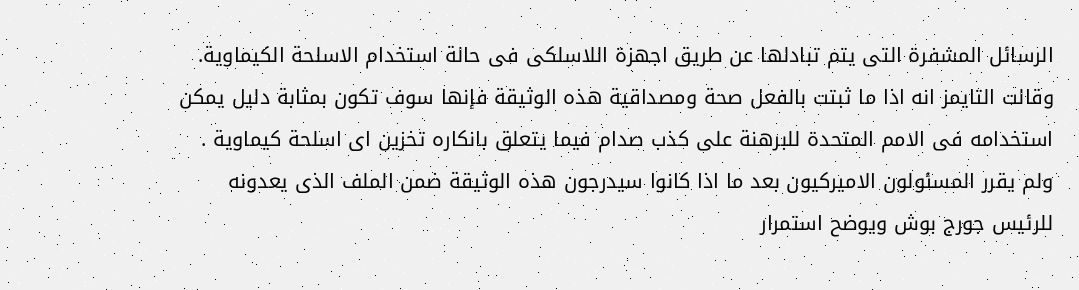الرسائل المشفرة التى يتم تبادلها عن طريق اجهزة اللاسلكى فى حالة استخدام الاسلحة الكيماوية. وقالت التايمز انه اذا ما ثبتت بالفعل صحة ومصداقية هذه الوثيقة فإنها سوف تكون بمثابة دليل يمكن استخدامه فى الامم المتحدة للبرهنة على كذب صدام فيما يتعلق بانكاره تخزين اى اسلحة كيماوية . ولم يقرر المسئولون الاميركيون بعد ما اذا كانوا سيدرجون هذه الوثيقة ضمن الملف الذى يعدونه للرئيس جورج بوش ويوضح استمرار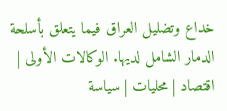خداع وتضليل العراق فيما يتعلق بأسلحة الدمار الشامل لديها. الوكالات الأولى | اقتصاد | محليات | سياسة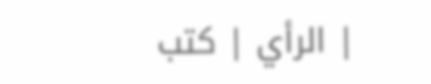| الرأي | كتب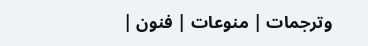وترجمات | منوعات | فنون |